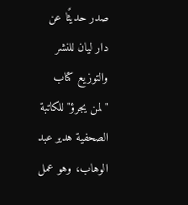صدر حديثًا عن دار ليان للنشر والتوزيع كتاب "لمن يجرؤ" للكاتبة الصحفية هدير عبد الوهاب، وهو عمل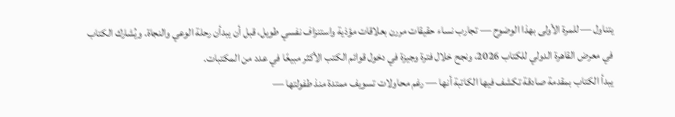يتناول — للمرة الأولى بهذا الوضوح — تجارب نساء حقيقات مررن بعلاقات مؤذية واستنزاف نفسي طويل، قبل أن يبدأن رحلة الوعي والنجاة. ويُشارك الكتاب في معرض القاهرة الدولي للكتاب 2026، ونجح خلال فترة وجيزة في دخول قوائم الكتب الأكثر مبيعًا في عدد من المكتبات.
يبدأ الكتاب بمقدمة صادقة تكشف فيها الكاتبة أنها — رغم محاولات تسويف ممتدة منذ طفولتها —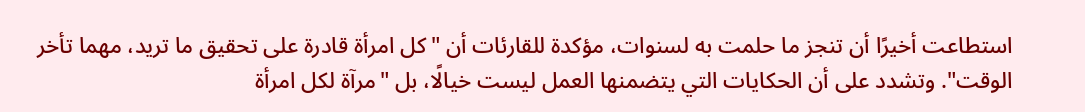استطاعت أخيرًا أن تنجز ما حلمت به لسنوات، مؤكدة للقارئات أن "كل امرأة قادرة على تحقيق ما تريد، مهما تأخر الوقت". وتشدد على أن الحكايات التي يتضمنها العمل ليست خيالًا، بل "مرآة لكل امرأة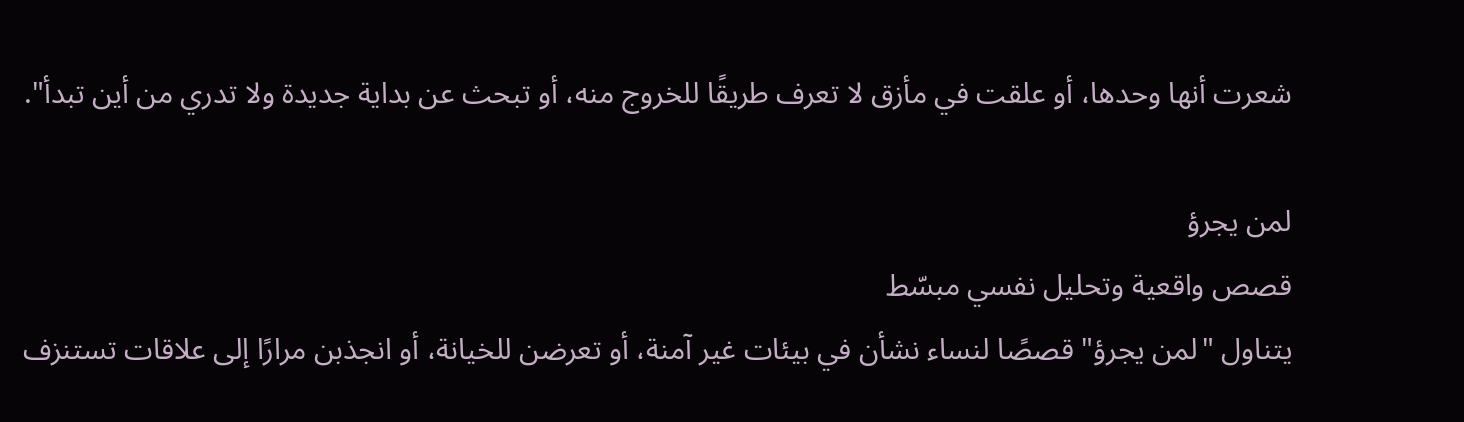شعرت أنها وحدها، أو علقت في مأزق لا تعرف طريقًا للخروج منه، أو تبحث عن بداية جديدة ولا تدري من أين تبدأ".

لمن يجرؤ
قصص واقعية وتحليل نفسي مبسّط
يتناول "لمن يجرؤ" قصصًا لنساء نشأن في بيئات غير آمنة، أو تعرضن للخيانة، أو انجذبن مرارًا إلى علاقات تستنزف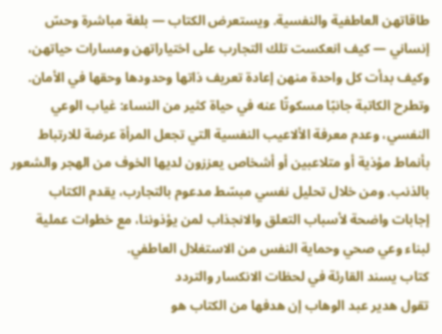طاقاتهن العاطفية والنفسية. ويستعرض الكتاب — بلغة مباشرة وحسّ إنساني — كيف انعكست تلك التجارب على اختياراتهن ومسارات حياتهن، وكيف بدأت كل واحدة منهن إعادة تعريف ذاتها وحدودها وحقها في الأمان.
وتطرح الكاتبة جانبًا مسكوتًا عنه في حياة كثير من النساء: غياب الوعي النفسي، وعدم معرفة الألاعيب النفسية التي تجعل المرأة عرضة للارتباط بأنماط مؤذية أو متلاعبين أو أشخاص يعززون لديها الخوف من الهجر والشعور بالذنب. ومن خلال تحليل نفسي مبسّط مدعوم بالتجارب، يقدم الكتاب إجابات واضحة لأسباب التعلق والانجذاب لمن يؤذوننا، مع خطوات عملية لبناء وعي صحي وحماية النفس من الاستغلال العاطفي.
كتاب يسند القارئة في لحظات الانكسار والتردد
تقول هدير عبد الوهاب إن هدفها من الكتاب هو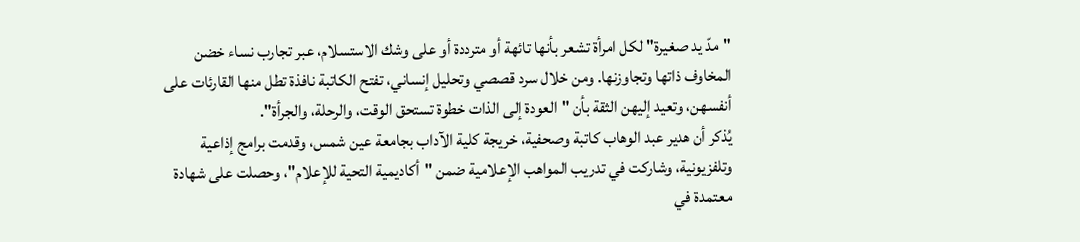"مدّ يد صغيرة" لكل امرأة تشعر بأنها تائهة أو مترددة أو على وشك الاستسلام، عبر تجارب نساء خضن المخاوف ذاتها وتجاوزنها. ومن خلال سرد قصصي وتحليل إنساني، تفتح الكاتبة نافذة تطل منها القارئات على أنفسهن، وتعيد إليهن الثقة بأن "العودة إلى الذات خطوة تستحق الوقت، والرحلة، والجرأة".
يُذكر أن هدير عبد الوهاب كاتبة وصحفية، خريجة كلية الآداب بجامعة عين شمس، وقدمت برامج إذاعية وتلفزيونية، وشاركت في تدريب المواهب الإعلامية ضمن "أكاديمية التحية للإعلام"، وحصلت على شهادة معتمدة في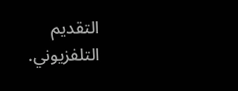التقديم التلفزيوني.